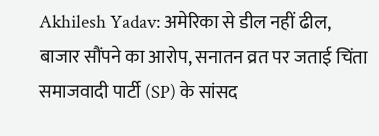Akhilesh Yadav: अमेरिका से डील नहीं ढील, बाजार सौंपने का आरोप, सनातन व्रत पर जताई चिंता
समाजवादी पार्टी (SP) के सांसद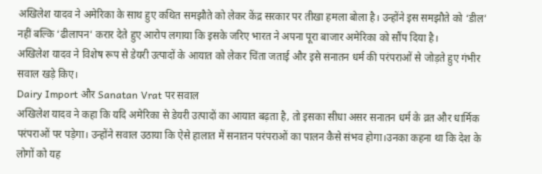अखिलेश यादव ने अमेरिका के साथ हुए कथित समझौते को लेकर केंद्र सरकार पर तीखा हमला बोला है। उन्होंने इस समझौते को ‘डील’ नहीं बल्कि ‘ढीलापन’ करार देते हुए आरोप लगाया कि इसके जरिए भारत ने अपना पूरा बाजार अमेरिका को सौंप दिया है।
अखिलेश यादव ने विशेष रूप से डेयरी उत्पादों के आयात को लेकर चिंता जताई और इसे सनातन धर्म की परंपराओं से जोड़ते हुए गंभीर सवाल खड़े किए।
Dairy Import और Sanatan Vrat पर सवाल
अखिलेश यादव ने कहा कि यदि अमेरिका से डेयरी उत्पादों का आयात बढ़ता है, तो इसका सीधा असर सनातन धर्म के व्रत और धार्मिक परंपराओं पर पड़ेगा। उन्होंने सवाल उठाया कि ऐसे हालात में सनातन परंपराओं का पालन कैसे संभव होगा।उनका कहना था कि देश के लोगों को यह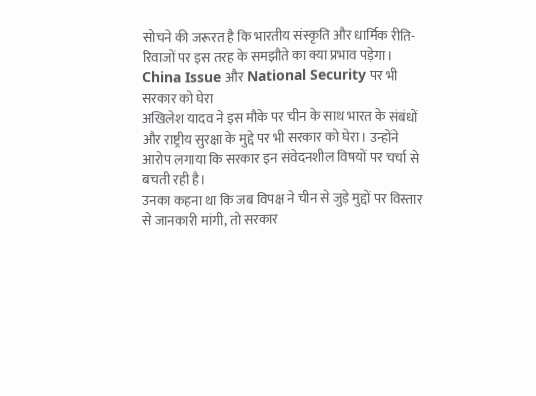सोचने की जरूरत है कि भारतीय संस्कृति और धार्मिक रीति-रिवाजों पर इस तरह के समझौते का क्या प्रभाव पड़ेगा।
China Issue और National Security पर भी सरकार को घेरा
अखिलेश यादव ने इस मौके पर चीन के साथ भारत के संबंधों और राष्ट्रीय सुरक्षा के मुद्दे पर भी सरकार को घेरा। उन्होंने आरोप लगाया कि सरकार इन संवेदनशील विषयों पर चर्चा से बचती रही है।
उनका कहना था कि जब विपक्ष ने चीन से जुड़े मुद्दों पर विस्तार से जानकारी मांगी, तो सरकार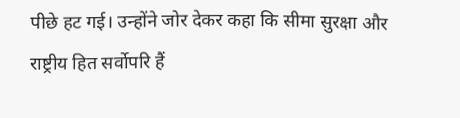पीछे हट गई। उन्होंने जोर देकर कहा कि सीमा सुरक्षा और राष्ट्रीय हित सर्वोपरि हैं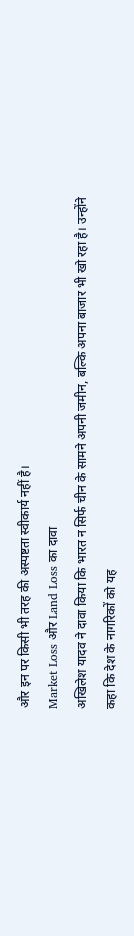और इन पर किसी भी तरह की अस्पष्टता स्वीकार्य नहीं है।
Market Loss और Land Loss का दावा
अखिलेश यादव ने दावा किया कि भारत न सिर्फ चीन के सामने अपनी जमीन, बल्कि अपना बाजार भी खो रहा है। उन्होंने कहा कि देश के नागरिकों को यह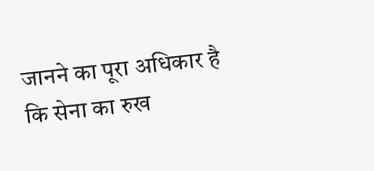जानने का पूरा अधिकार है कि सेना का रुख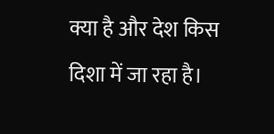क्या है और देश किस दिशा में जा रहा है।